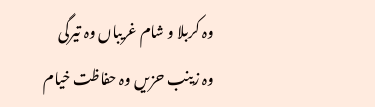وہ کربلا و شام غریباں وہ تیرگی
وہ زینب حزیں وہ حفاظت خیام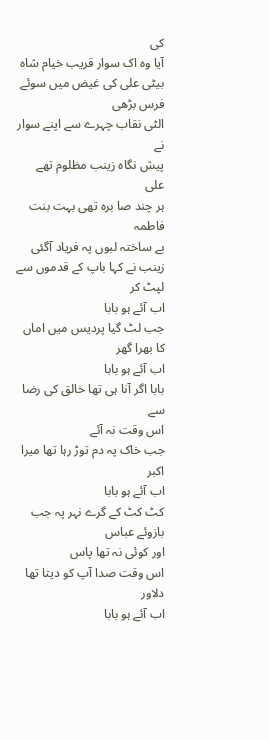کی
آیا وہ اک سوار قریب خیام شاہ
بیٹی علی کی غیض میں سوئے فرس بڑھی
الٹی نقاب چہرے سے اپنے سوار نے
پیش نگاہ زینب مظلوم تھے علی
ہر چند صا برہ تھی بہت بنت فاطمہ
بے ساختہ لبوں پہ فریاد آگئی
زینب نے کہا باپ کے قدموں سے لپٹ کر
اب آئے ہو بابا
جب لٹ گیا پردیس میں اماں کا بھرا گھر
اب آئے ہو بابا
بابا اگر آنا ہی تھا خالق کی رضا سے
اس وقت نہ آئے
جب خاک پہ دم توڑ رہا تھا میرا اکبر
اب آئے ہو بابا
کٹ کٹ کے گرے نہر پہ جب بازوئے عباس
اور کوئی نہ تھا پاس
اس وقت صدا آپ کو دیتا تھا دلاور
اب آئے ہو بابا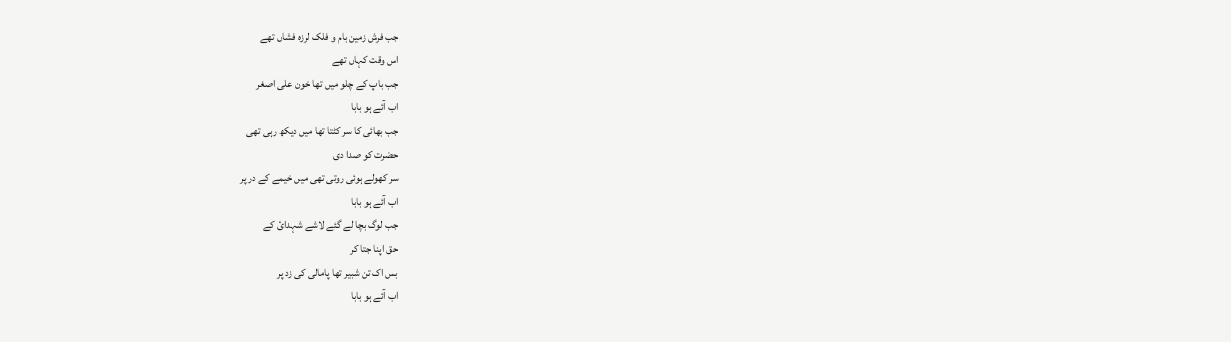جب فرش زمین بام و فلک لرزہ فشاں تھے
اس وقت کہاں تھے
جب باپ کے چلو میں تھا خون علی اصغر
اب آئے ہو بابا
جب بھائی کا سر کٹتا تھا میں دیکھ رہی تھی
حضرت کو صدا دی
سر کھولے ہوئی روتی تھی میں خیمے کے در پر
اب آئے ہو بابا
جب لوگ بچا لے گئے لاشے شہدائ کے
حق اپنا جتا کر
بس اک تن شبیر تھا پامالی کی زد پر
اب آئے ہو بابا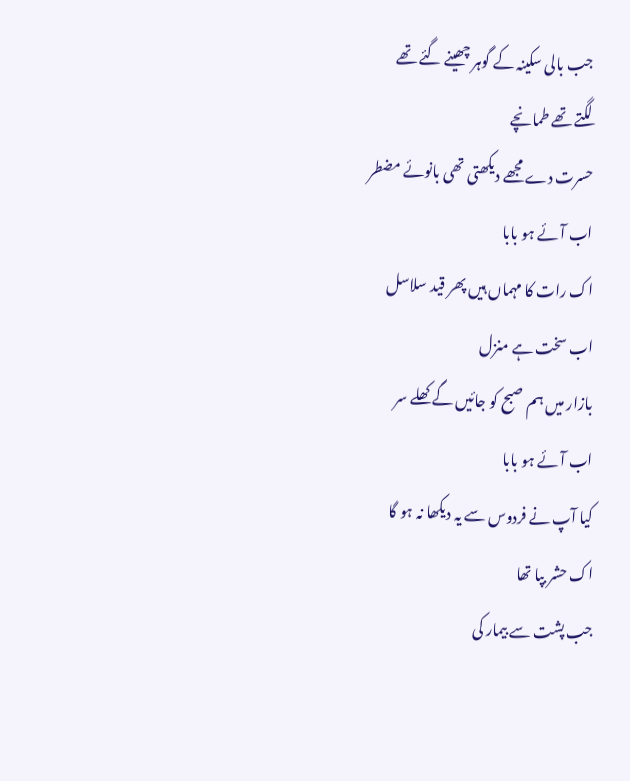جب بالی سکینہ کے گوہر چھینے گئے تھے
لگتے تھے طمانچے
حسرت دے مجھے دیکھتی تھی بانوئے مضطر
اب آئے ہو بابا
اک رات کا مہماں ہیں پھر قید سلاسل
اب سخت ہے منزل
بازار میں ہم صبح کو جائیں گے کھلے سر
اب آئے ہو بابا
کیا آپ نے فردوس سے یہ دیکھا نہ ہو گا
اک حشر بپا تھا
جب پشت سے بیمار کی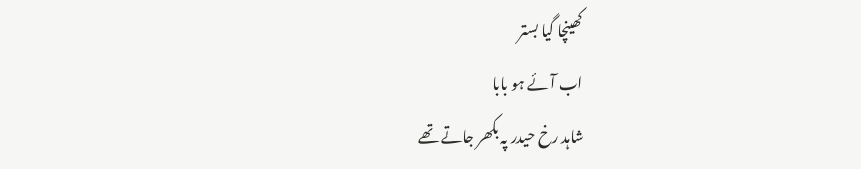کھینچا گیا بستر
اب آئے ہو بابا
شاہد رخ حیدر پہ بکھر جاتے تھے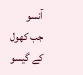آنسو
جب کھول کے گیسو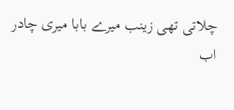چلاتی تھی زینب میرے بابا میری چادر
اب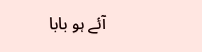آئے ہو بابا